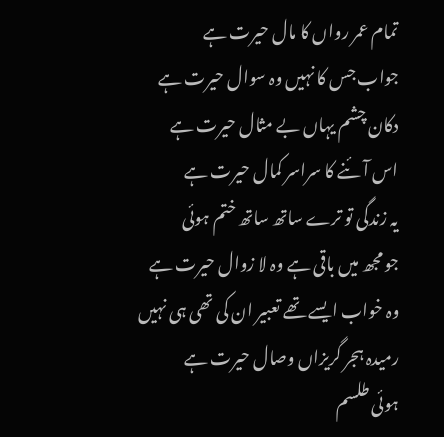تمام عمر رواں کا مال حیرت ہے
جواب جس کا نہیں وہ سوال حیرت ہے
دکان چشم یہاں بے مثال حیرت ہے
اس آئنے کا سراسر کمال حیرت ہے
یہ زندگی تو ترے ساتھ ساتھ ختم ہوئی
جو مجھ میں باقی ہے وہ لا زوال حیرت ہے
وہ خواب ایسے تھے تعبیر ان کی تھی ہی نہیں
رمیدہ ہجر گریزاں وصال حیرت ہے
ہوئی طلسم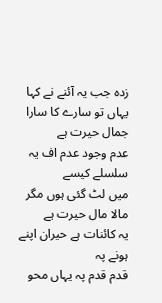زدہ جب یہ آئنے نے کہا
یہاں تو سارے کا سارا جمال حیرت ہے
عدم وجود عدم اف یہ سلسلے کیسے
میں لٹ گئی ہوں مگر مالا مال حیرت ہے
یہ کائنات ہے حیران اپنے ہونے پہ
قدم قدم پہ یہاں محو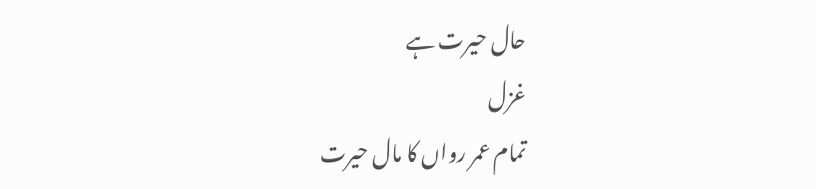حال حیرت ہے
غزل
تمام عمر رواں کا مال حیرت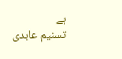ہے
تسنیم عابدی